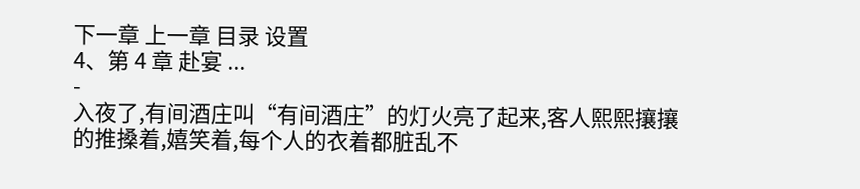下一章 上一章 目录 设置
4、第 4 章 赴宴 ...
-
入夜了,有间酒庄叫“有间酒庄”的灯火亮了起来,客人熙熙攘攘的推搡着,嬉笑着,每个人的衣着都脏乱不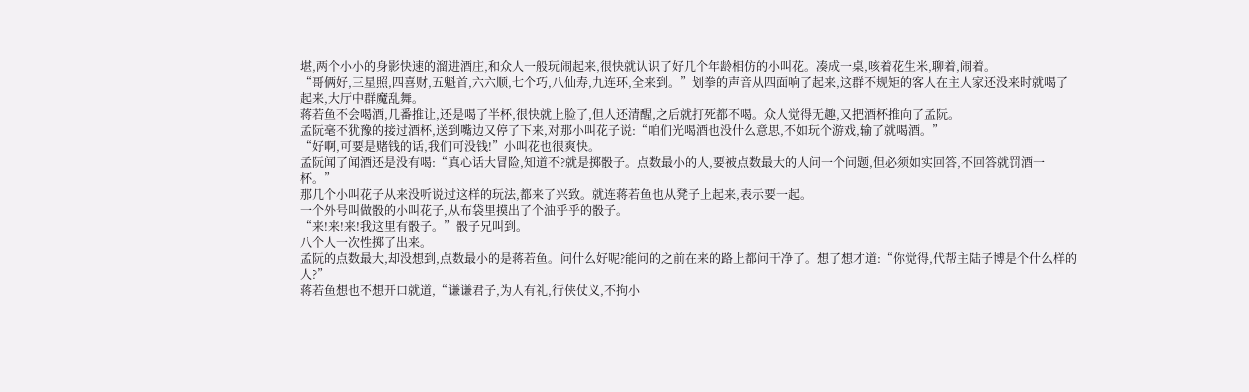堪,两个小小的身影快速的溜进酒庄,和众人一般玩闹起来,很快就认识了好几个年龄相仿的小叫花。凑成一桌,咳着花生米,聊着,闹着。
“哥俩好,三星照,四喜财,五魁首,六六顺,七个巧,八仙寿,九连环,全来到。”划拳的声音从四面响了起来,这群不规矩的客人在主人家还没来时就喝了起来,大厅中群魔乱舞。
蒋若鱼不会喝酒,几番推让,还是喝了半杯,很快就上脸了,但人还清醒,之后就打死都不喝。众人觉得无趣,又把酒杯推向了孟阮。
孟阮毫不犹豫的接过酒杯,送到嘴边又停了下来,对那小叫花子说:“咱们光喝酒也没什么意思,不如玩个游戏,输了就喝酒。”
“好啊,可要是赌钱的话,我们可没钱!”小叫花也很爽快。
孟阮闻了闻酒还是没有喝:“真心话大冒险,知道不?就是掷骰子。点数最小的人,要被点数最大的人问一个问题,但必须如实回答,不回答就罚酒一杯。”
那几个小叫花子从来没听说过这样的玩法,都来了兴致。就连蒋若鱼也从凳子上起来,表示要一起。
一个外号叫做骰的小叫花子,从布袋里摸出了个油乎乎的骰子。
“来!来!来!我这里有骰子。”骰子兄叫到。
八个人一次性掷了出来。
孟阮的点数最大,却没想到,点数最小的是蒋若鱼。问什么好呢?能问的之前在来的路上都问干净了。想了想才道:“你觉得,代帮主陆子博是个什么样的人?”
蒋若鱼想也不想开口就道,“谦谦君子,为人有礼,行侠仗义,不拘小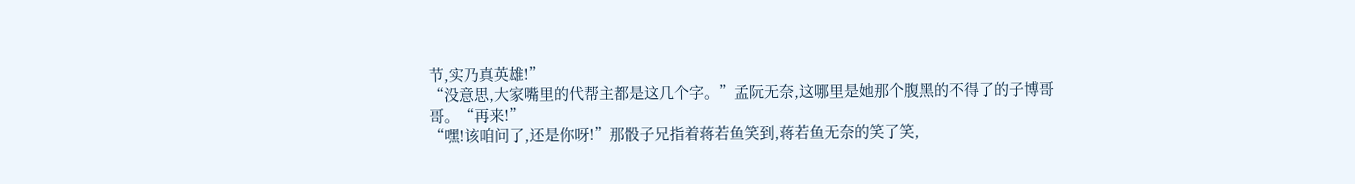节,实乃真英雄!”
“没意思,大家嘴里的代帮主都是这几个字。”孟阮无奈,这哪里是她那个腹黑的不得了的子博哥哥。“再来!”
“嘿!该咱问了,还是你呀!”那骰子兄指着蒋若鱼笑到,蒋若鱼无奈的笑了笑,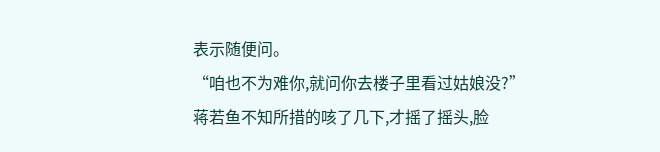表示随便问。
“咱也不为难你,就问你去楼子里看过姑娘没?”
蒋若鱼不知所措的咳了几下,才摇了摇头,脸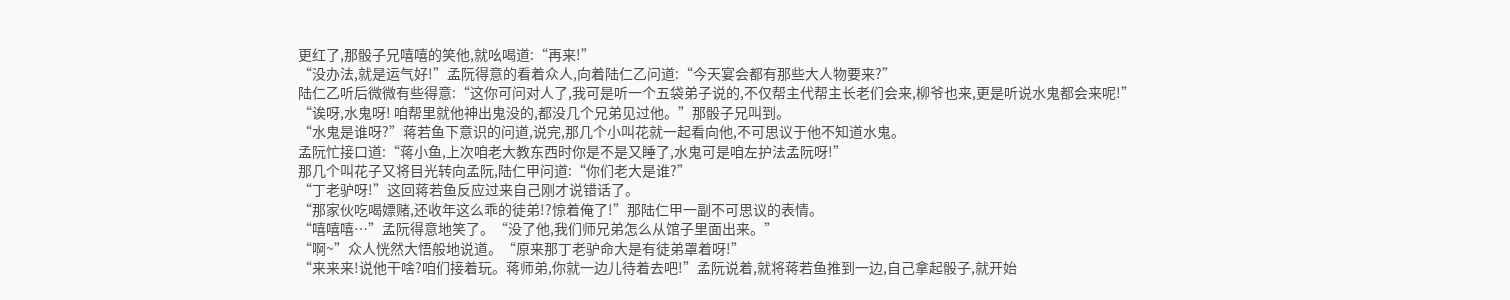更红了,那骰子兄嘻嘻的笑他,就吆喝道:“再来!”
“没办法,就是运气好!”孟阮得意的看着众人,向着陆仁乙问道:“今天宴会都有那些大人物要来?”
陆仁乙听后微微有些得意:“这你可问对人了,我可是听一个五袋弟子说的,不仅帮主代帮主长老们会来,柳爷也来,更是听说水鬼都会来呢!”
“诶呀,水鬼呀! 咱帮里就他神出鬼没的,都没几个兄弟见过他。”那骰子兄叫到。
“水鬼是谁呀?”蒋若鱼下意识的问道,说完,那几个小叫花就一起看向他,不可思议于他不知道水鬼。
孟阮忙接口道:“蒋小鱼,上次咱老大教东西时你是不是又睡了,水鬼可是咱左护法孟阮呀!”
那几个叫花子又将目光转向孟阮,陆仁甲问道:“你们老大是谁?”
“丁老驴呀!”这回蒋若鱼反应过来自己刚才说错话了。
“那家伙吃喝嫖赌,还收年这么乖的徒弟!?惊着俺了!”那陆仁甲一副不可思议的表情。
“嘻嘻嘻…”孟阮得意地笑了。“没了他,我们师兄弟怎么从馆子里面出来。”
“啊~”众人恍然大悟般地说道。“原来那丁老驴命大是有徒弟罩着呀!”
“来来来!说他干啥?咱们接着玩。蒋师弟,你就一边儿待着去吧!”孟阮说着,就将蒋若鱼推到一边,自己拿起骰子,就开始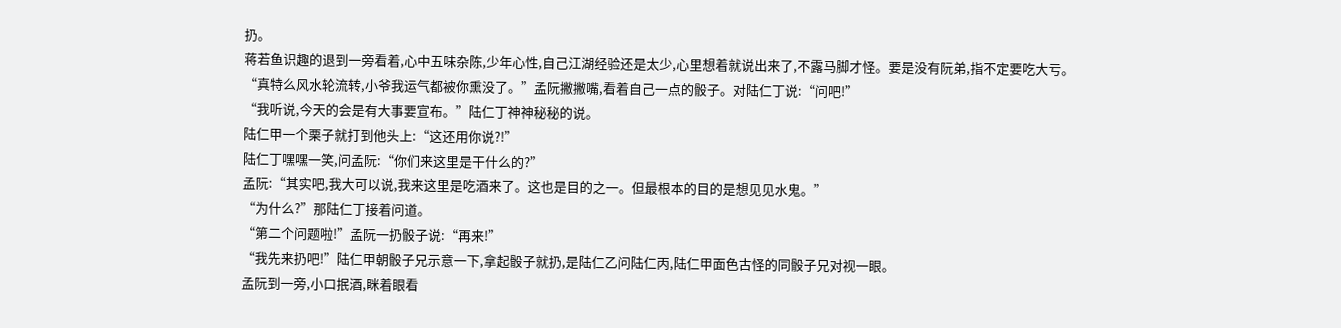扔。
蒋若鱼识趣的退到一旁看着,心中五味杂陈,少年心性,自己江湖经验还是太少,心里想着就说出来了,不露马脚才怪。要是没有阮弟,指不定要吃大亏。
“真特么风水轮流转,小爷我运气都被你熏没了。”孟阮撇撇嘴,看着自己一点的骰子。对陆仁丁说:“问吧!”
“我听说,今天的会是有大事要宣布。”陆仁丁神神秘秘的说。
陆仁甲一个栗子就打到他头上:“这还用你说?!”
陆仁丁嘿嘿一笑,问孟阮:“你们来这里是干什么的?”
孟阮:“其实吧,我大可以说,我来这里是吃酒来了。这也是目的之一。但最根本的目的是想见见水鬼。”
“为什么?”那陆仁丁接着问道。
“第二个问题啦!”孟阮一扔骰子说:“再来!”
“我先来扔吧!”陆仁甲朝骰子兄示意一下,拿起骰子就扔,是陆仁乙问陆仁丙,陆仁甲面色古怪的同骰子兄对视一眼。
孟阮到一旁,小口抿酒,眯着眼看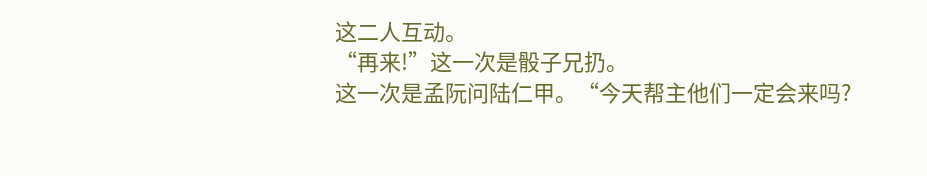这二人互动。
“再来!”这一次是骰子兄扔。
这一次是孟阮问陆仁甲。“今天帮主他们一定会来吗?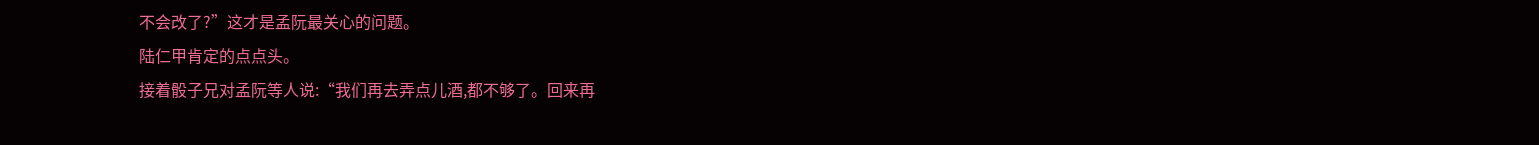不会改了?”这才是孟阮最关心的问题。
陆仁甲肯定的点点头。
接着骰子兄对孟阮等人说:“我们再去弄点儿酒,都不够了。回来再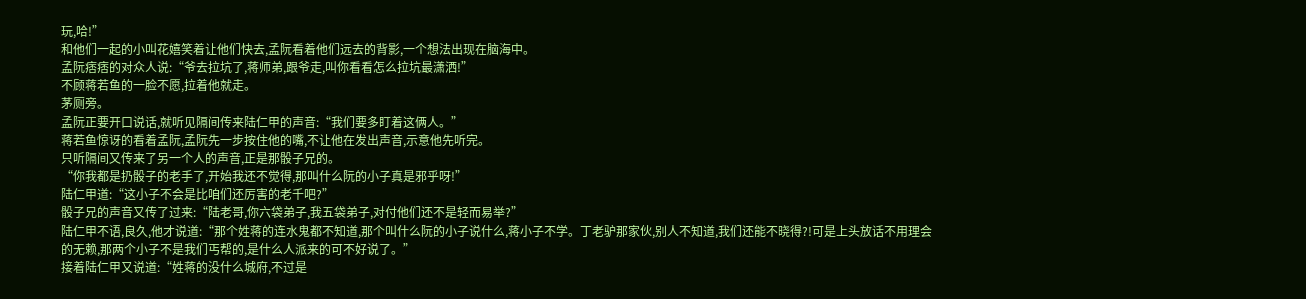玩,哈!”
和他们一起的小叫花嬉笑着让他们快去,孟阮看着他们远去的背影,一个想法出现在脑海中。
孟阮痞痞的对众人说:“爷去拉坑了,蒋师弟,跟爷走,叫你看看怎么拉坑最潇洒!”
不顾蒋若鱼的一脸不愿,拉着他就走。
茅厕旁。
孟阮正要开口说话,就听见隔间传来陆仁甲的声音:“我们要多盯着这俩人。”
蒋若鱼惊讶的看着孟阮,孟阮先一步按住他的嘴,不让他在发出声音,示意他先听完。
只听隔间又传来了另一个人的声音,正是那骰子兄的。
“你我都是扔骰子的老手了,开始我还不觉得,那叫什么阮的小子真是邪乎呀!”
陆仁甲道:“这小子不会是比咱们还厉害的老千吧?”
骰子兄的声音又传了过来:“陆老哥,你六袋弟子,我五袋弟子,对付他们还不是轻而易举?”
陆仁甲不语,良久,他才说道:“那个姓蒋的连水鬼都不知道,那个叫什么阮的小子说什么,蒋小子不学。丁老驴那家伙,别人不知道,我们还能不晓得?!可是上头放话不用理会的无赖,那两个小子不是我们丐帮的,是什么人派来的可不好说了。”
接着陆仁甲又说道:“姓蒋的没什么城府,不过是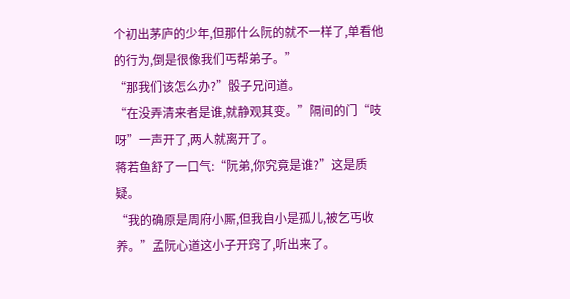个初出茅庐的少年,但那什么阮的就不一样了,单看他的行为,倒是很像我们丐帮弟子。”
“那我们该怎么办?”骰子兄问道。
“在没弄清来者是谁,就静观其变。”隔间的门“吱呀”一声开了,两人就离开了。
蒋若鱼舒了一口气:“阮弟,你究竟是谁?”这是质疑。
“我的确原是周府小厮,但我自小是孤儿,被乞丐收养。”孟阮心道这小子开窍了,听出来了。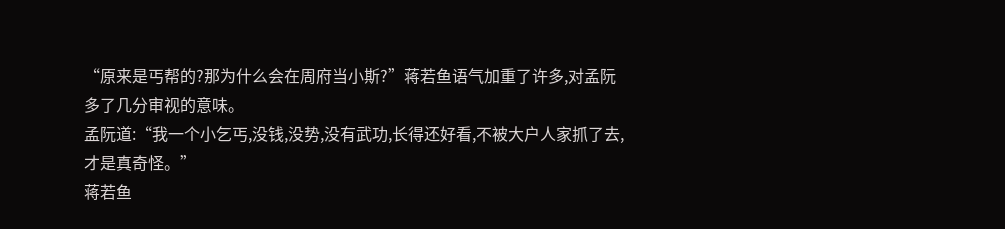“原来是丐帮的?那为什么会在周府当小斯?”蒋若鱼语气加重了许多,对孟阮多了几分审视的意味。
孟阮道:“我一个小乞丐,没钱,没势,没有武功,长得还好看,不被大户人家抓了去,才是真奇怪。”
蒋若鱼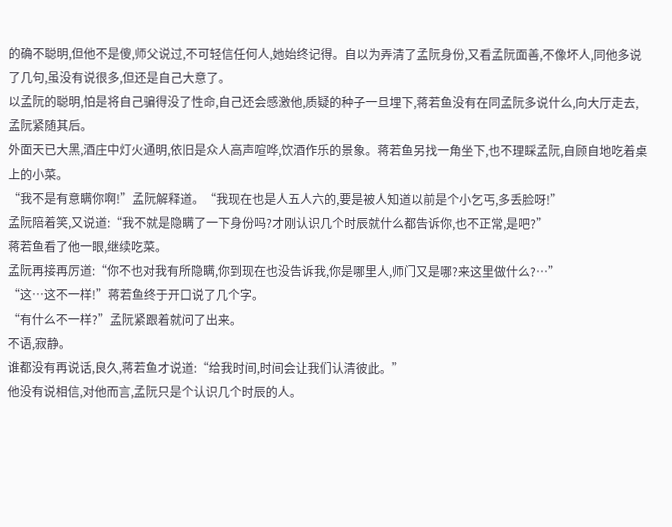的确不聪明,但他不是傻,师父说过,不可轻信任何人,她始终记得。自以为弄清了孟阮身份,又看孟阮面善,不像坏人,同他多说了几句,虽没有说很多,但还是自己大意了。
以孟阮的聪明,怕是将自己骗得没了性命,自己还会感激他,质疑的种子一旦埋下,蒋若鱼没有在同孟阮多说什么,向大厅走去,孟阮紧随其后。
外面天已大黑,酒庄中灯火通明,依旧是众人高声喧哗,饮酒作乐的景象。蒋若鱼另找一角坐下,也不理睬孟阮,自顾自地吃着桌上的小菜。
“我不是有意瞒你啊!”孟阮解释道。“我现在也是人五人六的,要是被人知道以前是个小乞丐,多丢脸呀!”
孟阮陪着笑,又说道:“我不就是隐瞒了一下身份吗?才刚认识几个时辰就什么都告诉你,也不正常,是吧?”
蒋若鱼看了他一眼,继续吃菜。
孟阮再接再厉道:“你不也对我有所隐瞒,你到现在也没告诉我,你是哪里人,师门又是哪?来这里做什么?…”
“这…这不一样!”蒋若鱼终于开口说了几个字。
“有什么不一样?”孟阮紧跟着就问了出来。
不语,寂静。
谁都没有再说话,良久,蒋若鱼才说道:“给我时间,时间会让我们认清彼此。”
他没有说相信,对他而言,孟阮只是个认识几个时辰的人。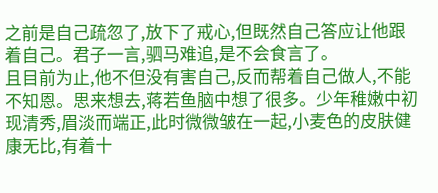之前是自己疏忽了,放下了戒心,但既然自己答应让他跟着自己。君子一言,驷马难追,是不会食言了。
且目前为止,他不但没有害自己,反而帮着自己做人,不能不知恩。思来想去,蒋若鱼脑中想了很多。少年稚嫩中初现清秀,眉淡而端正,此时微微皱在一起,小麦色的皮肤健康无比,有着十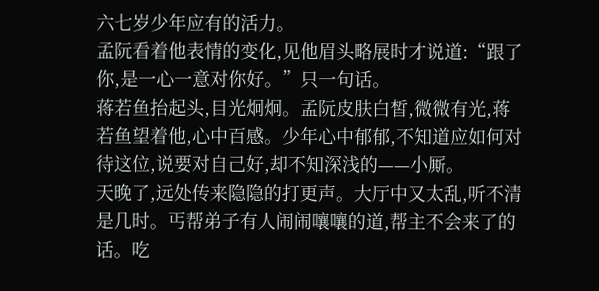六七岁少年应有的活力。
孟阮看着他表情的变化,见他眉头略展时才说道:“跟了你,是一心一意对你好。”只一句话。
蒋若鱼抬起头,目光炯炯。孟阮皮肤白皙,微微有光,蒋若鱼望着他,心中百感。少年心中郁郁,不知道应如何对待这位,说要对自己好,却不知深浅的——小厮。
天晚了,远处传来隐隐的打更声。大厅中又太乱,听不清是几时。丐帮弟子有人闹闹嚷嚷的道,帮主不会来了的话。吃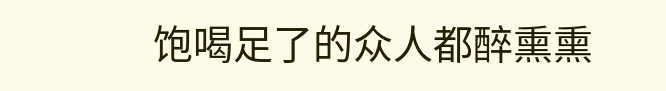饱喝足了的众人都醉熏熏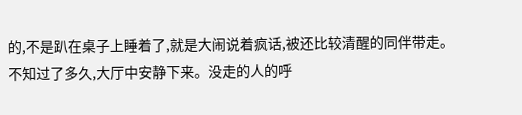的,不是趴在桌子上睡着了,就是大闹说着疯话,被还比较清醒的同伴带走。
不知过了多久,大厅中安静下来。没走的人的呼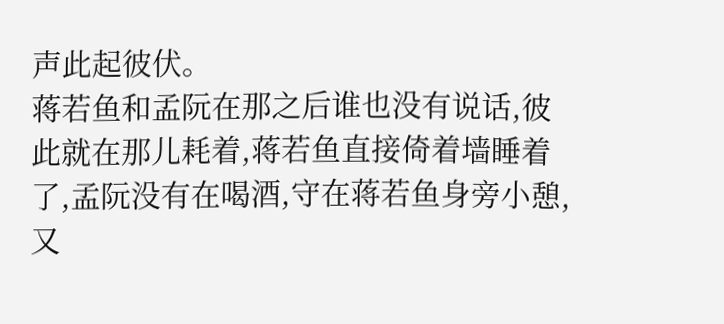声此起彼伏。
蒋若鱼和孟阮在那之后谁也没有说话,彼此就在那儿耗着,蒋若鱼直接倚着墙睡着了,孟阮没有在喝酒,守在蒋若鱼身旁小憩,又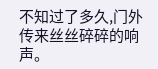不知过了多久,门外传来丝丝碎碎的响声。